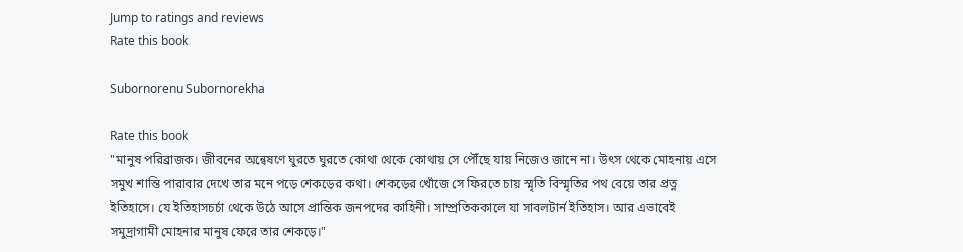Jump to ratings and reviews
Rate this book

Subornorenu Subornorekha

Rate this book
"মানুষ পরিব্রাজক। জীবনের অন্বেষণে ঘুরতে ঘুরতে কোথা থেকে কোথায় সে পৌঁছে যায় নিজেও জানে না। উৎস থেকে মোহনায় এসে সমুখ শান্তি পারাবার দেখে তার মনে পড়ে শেকড়ের কথা। শেকড়ের খোঁজে সে ফিরতে চায় স্মৃতি বিস্মৃতির পথ বেয়ে তার প্রত্ন ইতিহাসে। যে ইতিহাসচর্চা থেকে উঠে আসে প্রান্তিক জনপদের কাহিনী। সাম্প্রতিককালে যা সাবলটার্ন ইতিহাস। আর এভাবেই সমুদ্রাগামী মোহনার মানুষ ফেরে তার শেকড়ে।"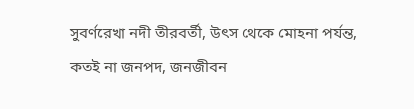সুবর্ণরেখা নদী তীরবর্তী, উৎস থেকে মোহনা পর্যন্ত, কতই না জনপদ, জনজীবন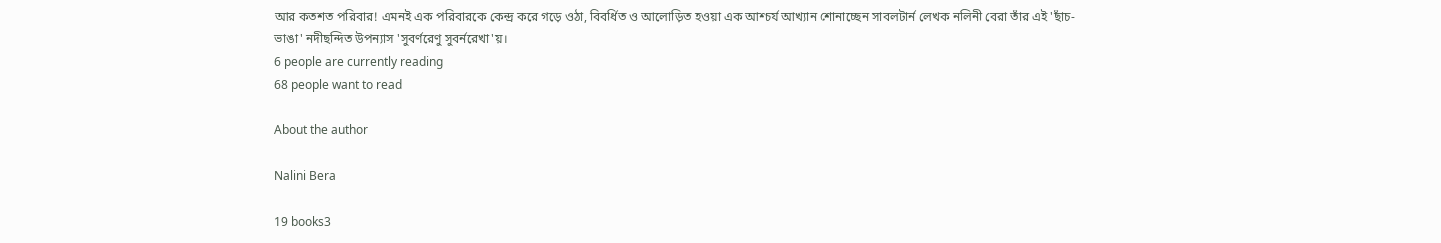আর কতশত পরিবার! এমনই এক পরিবারকে কেন্দ্র করে গড়ে ওঠা, বিবর্ধিত ও আলোড়িত হওয়া এক আশ্চর্য আখ্যান শোনাচ্ছেন সাবলটার্ন লেখক নলিনী বেরা তাঁর এই 'ছাঁচ-ভাঙা' নদীছন্দিত উপন্যাস 'সুবর্ণরেণু সুবর্নরেখা'য়।
6 people are currently reading
68 people want to read

About the author

Nalini Bera

19 books3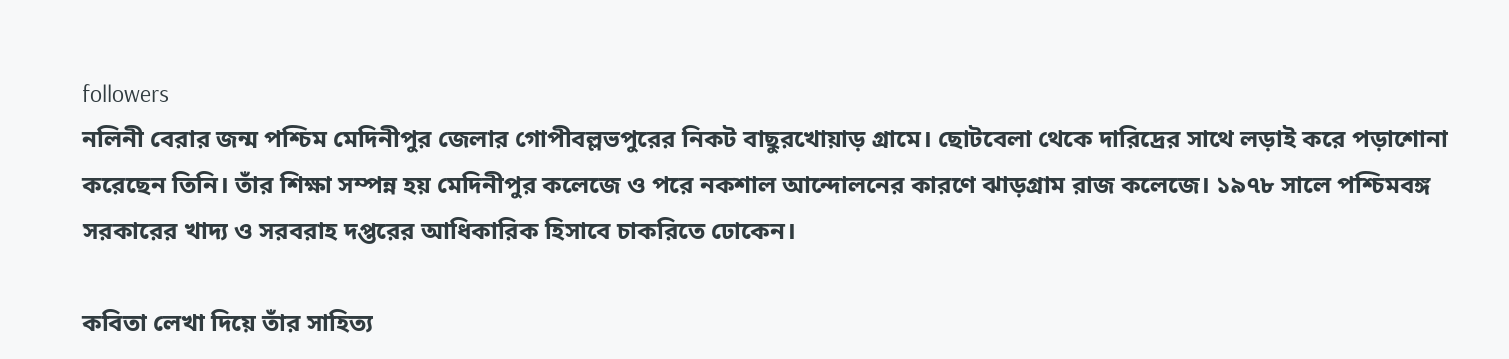followers
নলিনী বেরার জন্ম পশ্চিম মেদিনীপুর জেলার গোপীবল্লভপুরের নিকট বাছুরখোয়াড় গ্রামে। ছোটবেলা থেকে দারিদ্রের সাথে লড়াই করে পড়াশোনা করেছেন তিনি। তাঁর শিক্ষা সম্পন্ন হয় মেদিনীপুর কলেজে ও পরে নকশাল আন্দোলনের কারণে ঝাড়গ্রাম রাজ কলেজে। ১৯৭৮ সালে পশ্চিমবঙ্গ সরকারের খাদ্য ও সরবরাহ দপ্তরের আধিকারিক হিসাবে চাকরিতে ঢোকেন।

কবিতা লেখা দিয়ে তাঁর সাহিত্য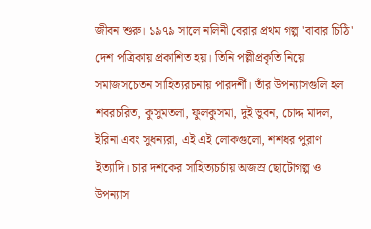জীবন শুরু। ১৯৭৯ সালে নলিনী বেরার প্রথম গল্প 'বাবার চিঠি' দেশ পত্রিকায় প্রকাশিত হয়। তিনি পল্লীপ্রকৃতি নিয়ে সমাজসচেতন সাহিত্যরচনায় পারদর্শী। তাঁর উপন্যাসগুলি হল শবরচরিত, কুসুমতলা, ফুলকুসমা, দুই ভুবন, চোদ্দ মাদল, ইরিনা এবং সুধন্যরা, এই এই লোকগুলো, শশধর পুরাণ ইত্যাদি। চার দশকের সাহিত্যচর্চায় অজস্র ছোটোগল্প ও উপন্যাস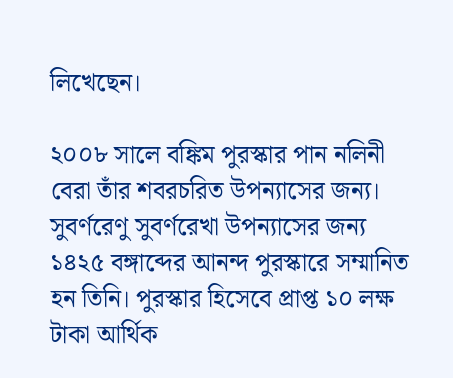লিখেছেন।

২০০৮ সালে বঙ্কিম পুরস্কার পান নলিনী বেরা তাঁর শবরচরিত উপন্যাসের জন্য। সুবর্ণরেণু সুবর্ণরেখা উপন্যাসের জন্য ১৪২৫ বঙ্গাব্দের আনন্দ পুরস্কারে সম্মানিত হন তিনি। পুরস্কার হিসেবে প্রাপ্ত ১০ লক্ষ টাকা আর্থিক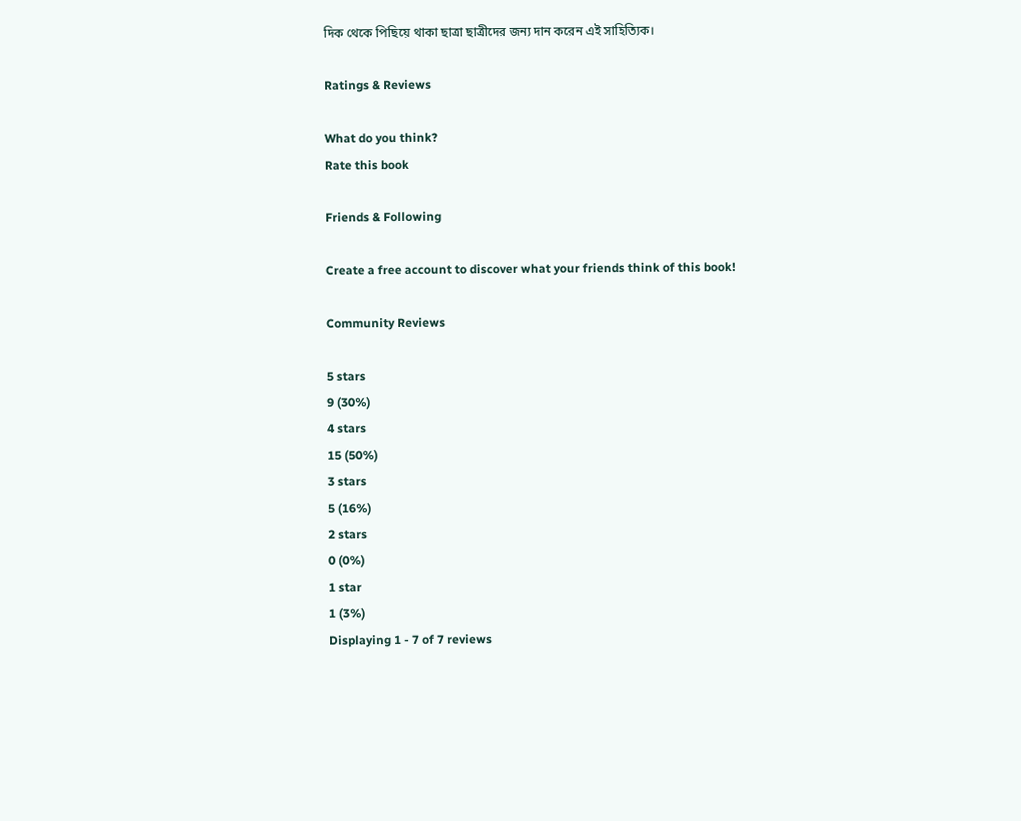দিক থেকে পিছিয়ে থাকা ছাত্রা ছাত্রীদের জন্য দান করেন এই সাহিত্যিক।

Ratings & Reviews

What do you think?
Rate this book

Friends & Following

Create a free account to discover what your friends think of this book!

Community Reviews

5 stars
9 (30%)
4 stars
15 (50%)
3 stars
5 (16%)
2 stars
0 (0%)
1 star
1 (3%)
Displaying 1 - 7 of 7 reviews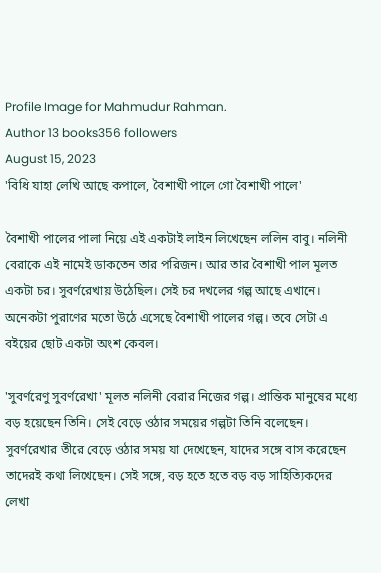Profile Image for Mahmudur Rahman.
Author 13 books356 followers
August 15, 2023
'বিধি যাহা লেখি আছে কপালে, বৈশাখী পালে গো বৈশাখী পালে'

বৈশাখী পালের পালা নিয়ে এই একটাই লাইন লিখেছেন ললিন বাবু। নলিনী বেরাকে এই নামেই ডাকতেন তার পরিজন। আর তার বৈশাখী পাল মূলত একটা চর। সুবর্ণরেখায় উঠেছিল। সেই চর দখলের গল্প আছে এখানে। অনেকটা পুরাণের মতো উঠে এসেছে বৈশাখী পালের গল্প। তবে সেটা এ বইয়ের ছোট একটা অংশ কেবল।

'সুবর্ণরেণু সুবর্ণরেখা' মূলত নলিনী বেরার নিজের গল্প। প্রান্তিক মানুষের মধ্যে বড় হয়েছেন তিনি। সেই বেড়ে ওঠার সময়ের গল্পটা তিনি বলেছেন। সুবর্ণরেখার তীরে বেড়ে ওঠার সময় যা দেখেছেন, যাদের সঙ্গে বাস করেছেন তাদেরই কথা লিখেছেন। সেই সঙ্গে, বড় হতে হতে বড় বড় সাহিত্যিকদের লেখা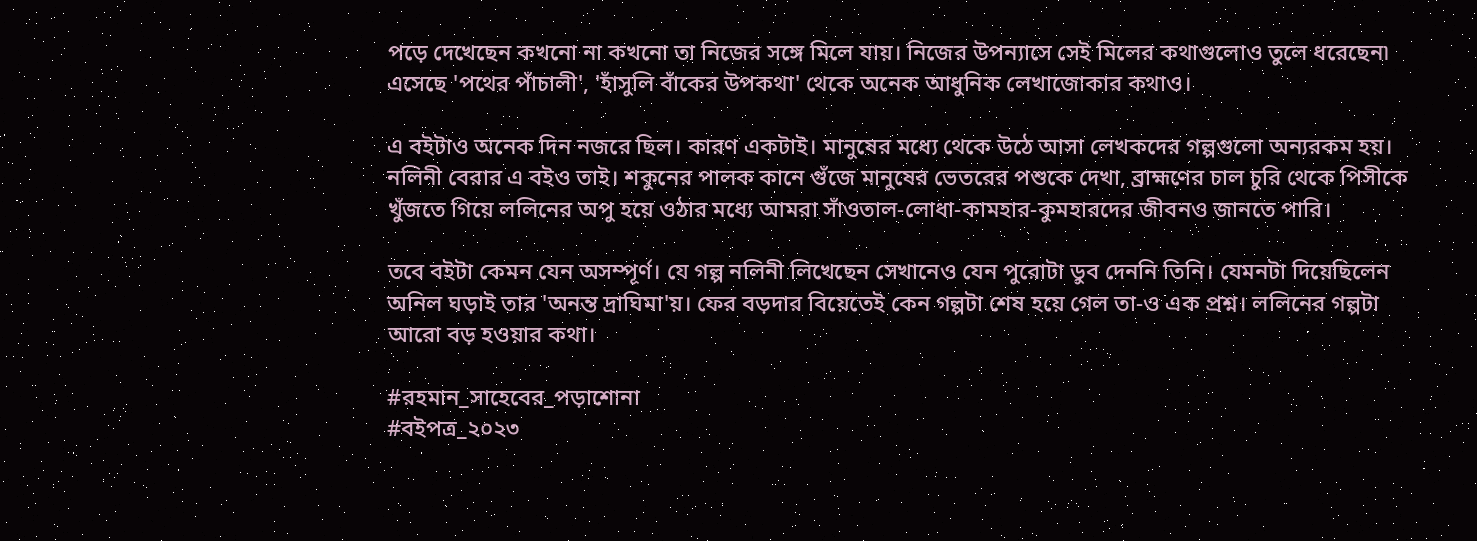পড়ে দেখেছেন কখনো না কখনো তা নিজের সঙ্গে মিলে যায়। নিজের উপন্যাসে সেই মিলের কথাগুলোও তুলে ধরেছেন৷ এসেছে 'পথের পাঁচালী', 'হাঁসুলি বাঁকের উপকথা' থেকে অনেক আধুনিক লেখাজোকার কথাও।

এ বইটাও অনেক দিন নজরে ছিল। কারণ একটাই। মানুষের মধ্যে থেকে উঠে আসা লেখকদের গল্পগুলো অন্যরকম হয়। নলিনী বেরার এ বইও তাই। শকুনের পালক কানে গুঁজে মানুষের ভেতরের পশুকে দেখা, ব্রাহ্মণের চাল চুরি থেকে পিসীকে খুঁজতে গিয়ে ললিনের অপু হয়ে ওঠার মধ্যে আমরা সাঁওতাল-লোধা-কামহার-কুমহারদের জীবনও জানতে পারি।

তবে বইটা কেমন যেন অসম্পূর্ণ। যে গল্প নলিনী লিখেছেন সেখানেও যেন পুরোটা ডুব দেননি তিনি। যেমনটা দিয়েছিলেন অনিল ঘড়াই তার 'অনন্ত দ্রাঘিমা'য়। ফের বড়দার বিয়েতেই কেন গল্পটা শেষ হয়ে গেল তা-ও এক প্রশ্ন। ললিনের গল্পটা আরো বড় হওয়ার কথা।

#রহমান_সাহেবের_পড়াশোনা
#বইপত্র_২০২৩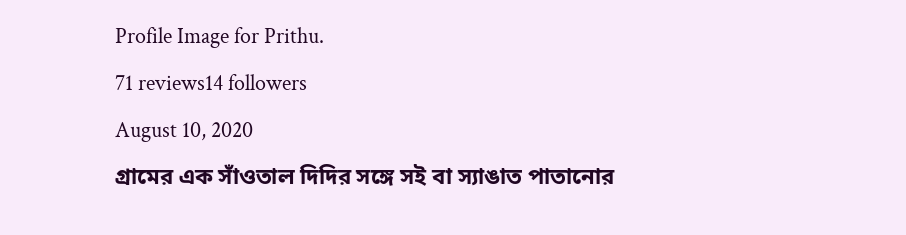Profile Image for Prithu.
71 reviews14 followers
August 10, 2020
গ্রামের এক সাঁওতাল দিদির সঙ্গে সই বা স্যাঙাত পাতানোর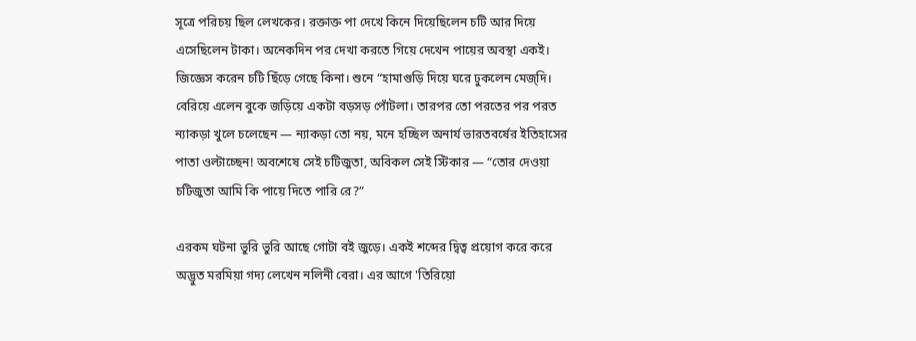সূত্রে পরিচয় ছিল লেখকের। রক্তাক্ত পা দেখে কিনে দিয়েছিলেন চটি আর দিয়ে এসেছিলেন টাকা। অনেকদিন পর দেখা করতে গিয়ে দেখেন পায়ের অবস্থা একই। জিজ্ঞেস করেন চটি ছিঁড়ে গেছে কিনা। শুনে “হামাগুড়ি দিয়ে ঘরে ঢুকলেন মেজ্‌দি। বেরিয়ে এলেন বুকে জড়িয়ে একটা বড়সড় পোঁটলা। তারপর তো পরতের পর পরত ন্যাকড়া খুলে চলেছেন — ন্যাকড়া তো নয়, মনে হচ্ছিল অনার্য ভারতবর্ষের ইতিহাসের পাতা ওল্টাচ্ছেন! অবশেষে সেই চটিজুতা, অবিকল সেই স্টিকার — “তোর দেওয়া চটিজুতা আমি কি পায়ে দিতে পারি রে?”

এরকম ঘটনা ভুরি ভুরি আছে গোটা বই জুড়ে। একই শব্দের দ্বিত্ব প্রয়োগ করে করে অদ্ভুত মরমিয়া গদ্য লেখেন নলিনী বেরা। এর আগে 'তিরিয়ো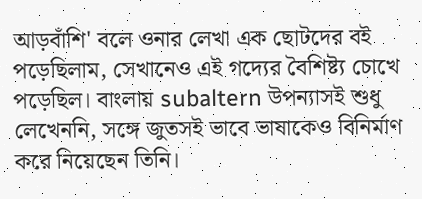আড়বাঁশি' বলে ওনার লেখা এক ছোটদের বই পড়েছিলাম, সেখানেও এই গদ্যের বৈশিষ্ট্য চোখে পড়েছিল। বাংলায় subaltern উপন্যাসই শুধু লেখেননি, সঙ্গে জুতসই ভাবে ভাষাকেও বিনির্মাণ করে নিয়েছেন তিনি।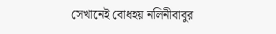সেখানেই বোধহয় নলিনীবাবুর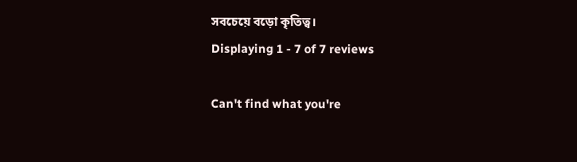সবচেয়ে বড়ো কৃতিত্ব।
Displaying 1 - 7 of 7 reviews

Can't find what you're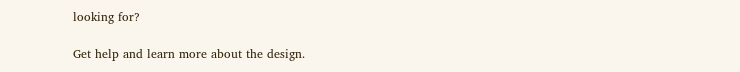looking for?

Get help and learn more about the design.